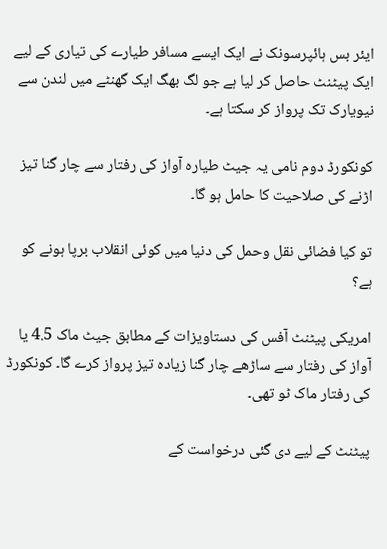ایئر بس ہائپرسونک نے ایک ایسے مسافر طیارے کی تیاری کے لیے ایک پیٹنٹ حاصل کر لیا ہے جو لگ بھگ ایک گھنٹے میں لندن سے نیویارک تک پرواز کر سکتا ہے۔

کونکورڈ دوم نامی یہ جیٹ طیارہ آواز کی رفتار سے چار گنا تیز اڑنے کی صلاحیت کا حامل ہو گا۔

تو کیا فضائی نقل وحمل کی دنیا میں کوئی انقلاب برپا ہونے کو ہے؟

امریکی پیٹنٹ آفس کی دستاویزات کے مطابق جیٹ ماک 4.5 یا آواز کی رفتار سے ساڑھے چار گنا زیادہ تیز پرواز کرے گا۔ کونکورڈ کی رفتار ماک ٹو تھی۔

پیٹنٹ کے لیے دی گئی درخواست کے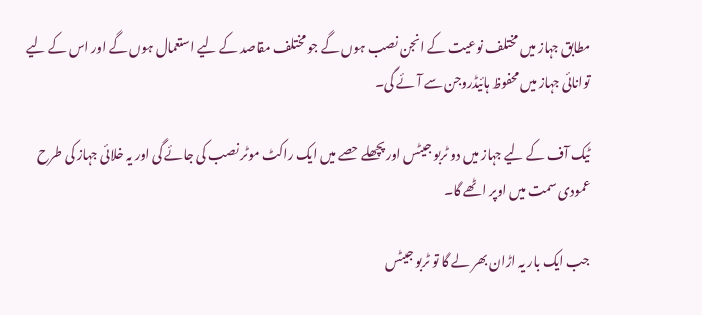مطابق جہاز میں مختلف نوعیت کے انجن نصب ہوں گے جو مختلف مقاصد کے لیے استعمال ہوں گے اور اس کے لیے توانائی جہاز میں محفوظ ہائیڈروجن سے آئے گی۔

ٹیک آف کے لیے جہاز میں دو ٹربو جیٹس اور پچھلے حصے میں ایک راکٹ موٹر نصب کی جائے گی اور یہ خلائی جہاز کی طرح عمودی سمت میں اوپر اٹھے گا۔

جب ایک بار یہ اڑان بھر لے گا تو ٹربو جیٹس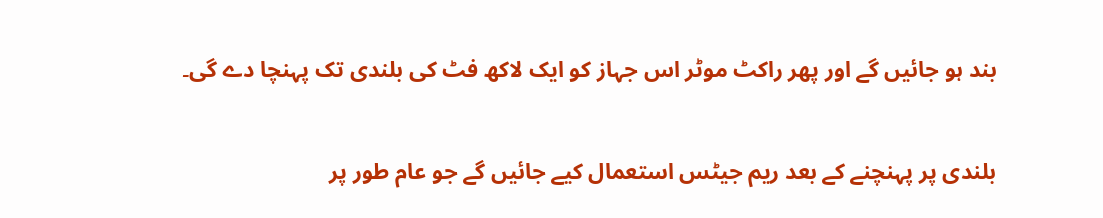بند ہو جائیں گے اور پھر راکٹ موٹر اس جہاز کو ایک لاکھ فٹ کی بلندی تک پہنچا دے گی۔

بلندی پر پہنچنے کے بعد ریم جیٹس استعمال کیے جائیں گے جو عام طور پر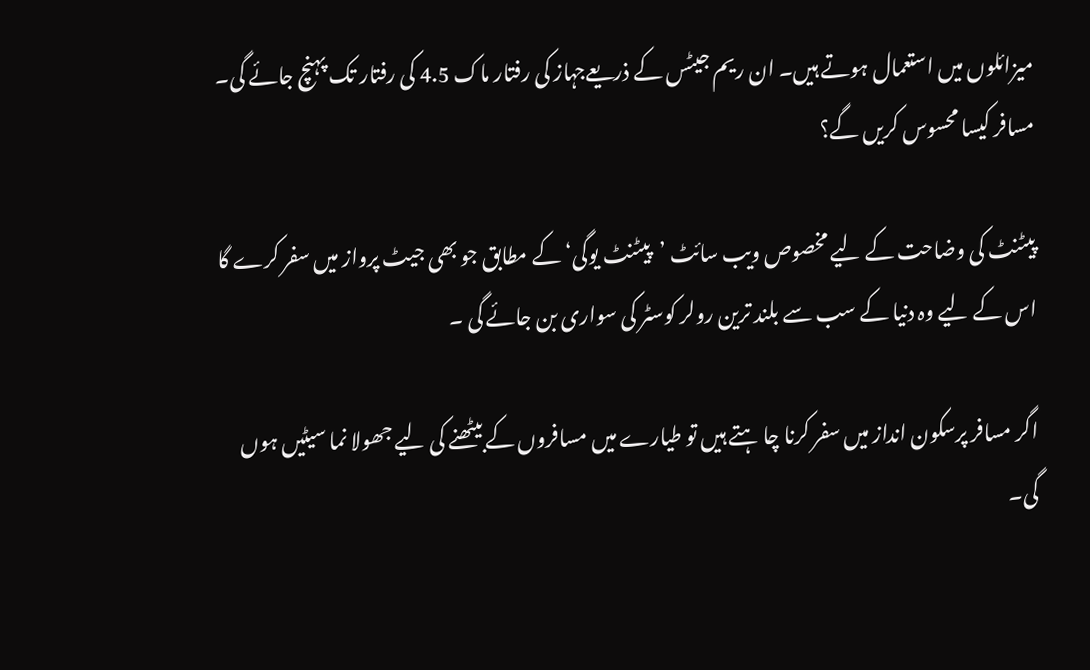میزائلوں میں استعمال ہوتے ہیں۔ ان ریم جیٹس کے ذریعےجہاز کی رفتار ماک 4.5 کی رفتار تک پہنچ جائے گی۔
مسافر کیسا محسوس کریں گے؟

پیٹنٹ کی وضاحت کے لیے مخصوص ویب سائٹ ’پیٹنٹ یوگی‘ کے مطابق جو بھی جیٹ پرواز میں سفر کرے گا اس کے لیے وہ دنیا کے سب سے بلند ترین رولر کوسٹر کی سواری بن جائے گی ۔

اگر مسافر پرسکون انداز میں سفر کرنا چا ہتے ہیں تو طیارے میں مسافروں کے بیٹھنے کی لیے جھولا نما سیٹیں ہوں گی۔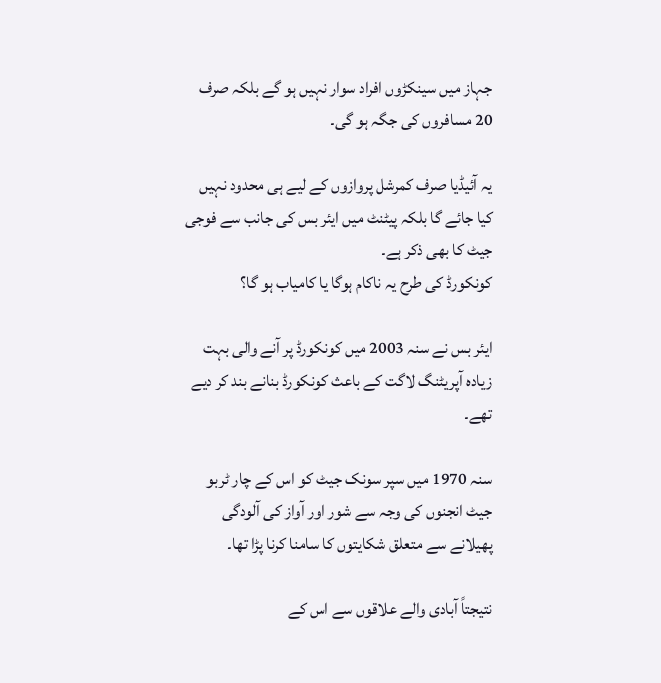جہاز میں سینکڑوں افراد سوار نہیں ہو گے بلکہ صرف 20 مسافروں کی جگہ ہو گی۔

یہ آئیڈیا صرف کمرشل پروازوں کے لیے ہی محدود نہیں کیا جائے گا بلکہ پیٹنٹ میں ایئر بس کی جانب سے فوجی جیٹ کا بھی ذکر ہے۔
کونکورڈ کی طرح یہ ناکام ہوگا یا کامیاب ہو گا؟

ایئر بس نے سنہ 2003 میں کونکورڈ پر آنے والی بہت زیادہ آپریٹنگ لاگت کے باعث کونکورڈ بنانے بند کر دیے تھے۔

سنہ 1970 میں سپر سونک جیٹ کو اس کے چار ٹربو جیٹ انجنوں کی وجہ سے شور اور آواز کی آلودگی پھیلانے سے متعلق شکایتوں کا سامنا کرنا پڑا تھا۔

نتیجتاً آبادی والے علاقوں سے اس کے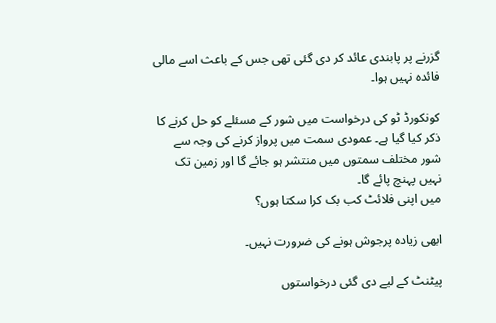گزرنے پر پابندی عائد کر دی گئی تھی جس کے باعث اسے مالی فائدہ نہیں ہوا۔

کونکورڈ ٹو کی درخواست میں شور کے مسئلے کو حل کرنے کا ذکر کیا گیا ہے۔ عمودی سمت میں پرواز کرنے کی وجہ سے شور مختلف سمتوں میں منتشر ہو جائے گا اور زمین تک نہیں پہنچ پائے گا۔
میں اپنی فلائٹ کب بک کرا سکتا ہوں؟

ابھی زیادہ پرجوش ہونے کی ضرورت نہیں۔

پیٹنٹ کے لیے دی گئی درخواستوں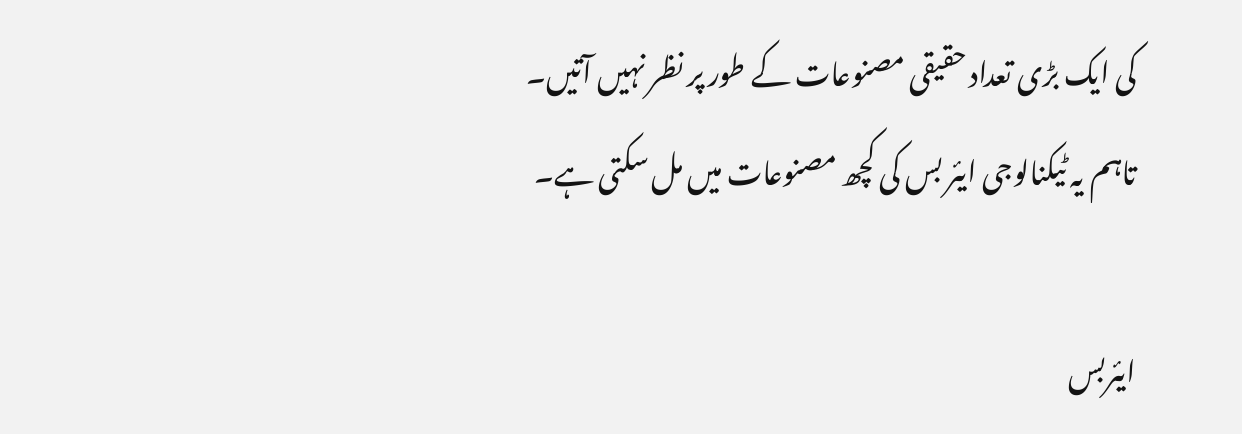کی ایک بڑی تعداد حقیقی مصنوعات کے طور پر نظر نہیں آتیں۔ تاہم یہ ٹیکنالوجی ایئر بس کی کچھ مصنوعات میں مل سکتی ہے۔

ایئربس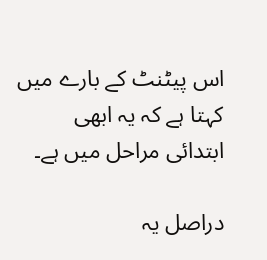اس پیٹنٹ کے بارے میں کہتا ہے کہ یہ ابھی ابتدائی مراحل میں ہے۔

دراصل یہ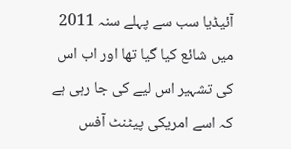آئیڈیا سب سے پہلے سنہ 2011 میں شائع کیا گیا تھا اور اب اس کی تشہیر اس لیے کی جا رہی ہے کہ اسے امریکی پیٹنٹ آفس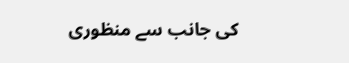کی جانب سے منظوری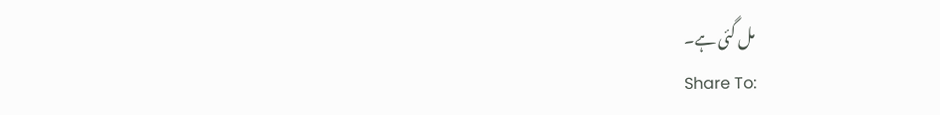مل گئی ہے۔
Share To: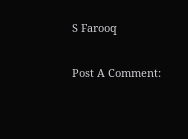S Farooq

Post A Comment: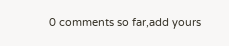0 comments so far,add yours